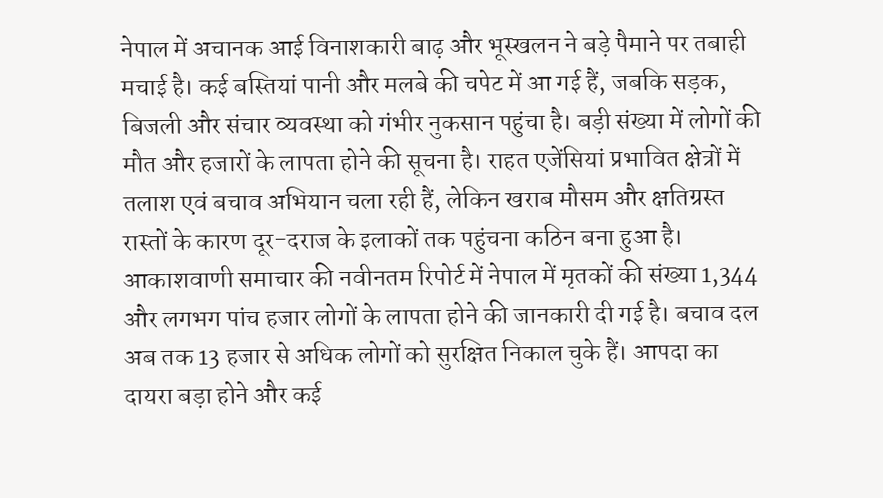नेपाल में अचानक आई विनाशकारी बाढ़ और भूस्खलन ने बड़े पैमाने पर तबाही मचाई है। कई बस्तियां पानी और मलबे की चपेट में आ गई हैं, जबकि सड़क, बिजली और संचार व्यवस्था को गंभीर नुकसान पहुंचा है। बड़ी संख्या में लोगों की मौत और हजारों के लापता होने की सूचना है। राहत एजेंसियां प्रभावित क्षेत्रों में तलाश एवं बचाव अभियान चला रही हैं, लेकिन खराब मौसम और क्षतिग्रस्त रास्तों के कारण दूर-दराज के इलाकों तक पहुंचना कठिन बना हुआ है।
आकाशवाणी समाचार की नवीनतम रिपोर्ट में नेपाल में मृतकों की संख्या 1,344 और लगभग पांच हजार लोगों के लापता होने की जानकारी दी गई है। बचाव दल अब तक 13 हजार से अधिक लोगों को सुरक्षित निकाल चुके हैं। आपदा का दायरा बड़ा होने और कई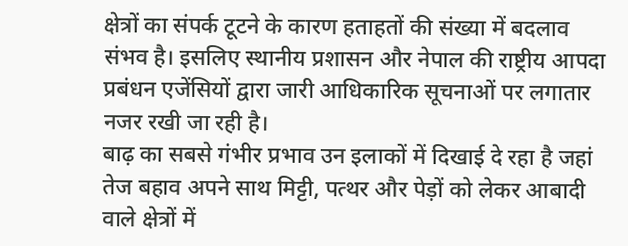क्षेत्रों का संपर्क टूटने के कारण हताहतों की संख्या में बदलाव संभव है। इसलिए स्थानीय प्रशासन और नेपाल की राष्ट्रीय आपदा प्रबंधन एजेंसियों द्वारा जारी आधिकारिक सूचनाओं पर लगातार नजर रखी जा रही है।
बाढ़ का सबसे गंभीर प्रभाव उन इलाकों में दिखाई दे रहा है जहां तेज बहाव अपने साथ मिट्टी, पत्थर और पेड़ों को लेकर आबादी वाले क्षेत्रों में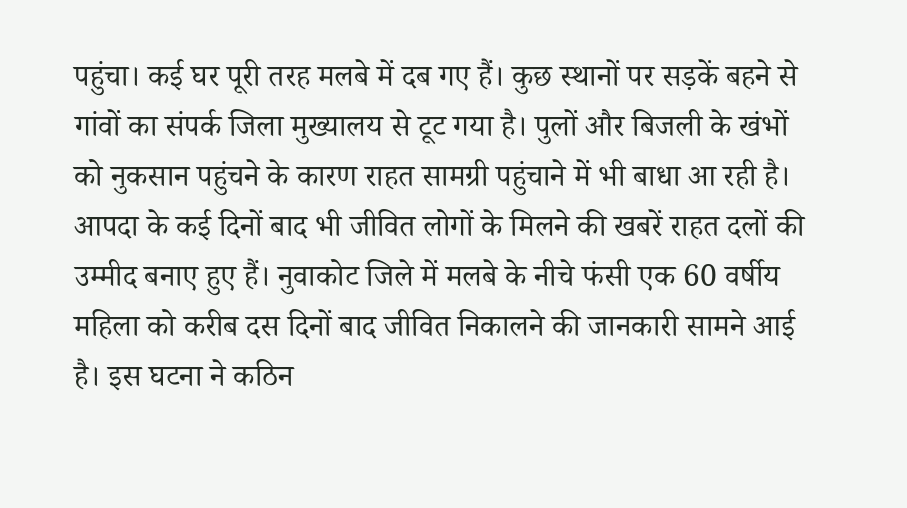पहुंचा। कई घर पूरी तरह मलबे में दब गए हैं। कुछ स्थानों पर सड़कें बहने से गांवों का संपर्क जिला मुख्यालय से टूट गया है। पुलों और बिजली के खंभों को नुकसान पहुंचने के कारण राहत सामग्री पहुंचाने में भी बाधा आ रही है।
आपदा के कई दिनों बाद भी जीवित लोगों के मिलने की खबरें राहत दलों की उम्मीद बनाए हुए हैं। नुवाकोट जिले में मलबे के नीचे फंसी एक 60 वर्षीय महिला को करीब दस दिनों बाद जीवित निकालने की जानकारी सामने आई है। इस घटना ने कठिन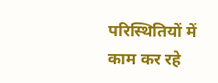परिस्थितियों में काम कर रहे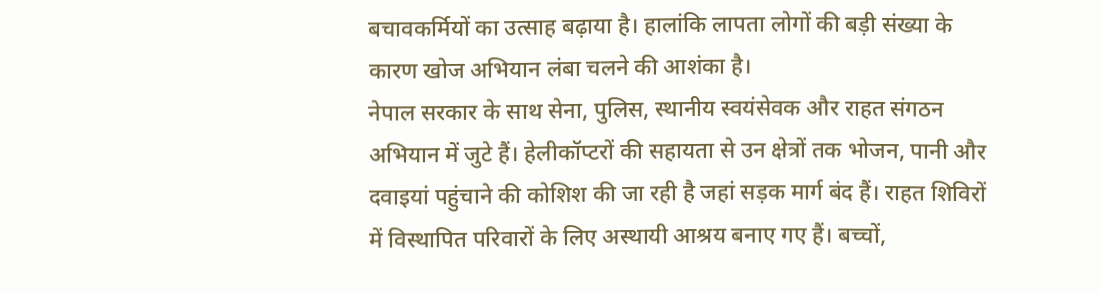बचावकर्मियों का उत्साह बढ़ाया है। हालांकि लापता लोगों की बड़ी संख्या के कारण खोज अभियान लंबा चलने की आशंका है।
नेपाल सरकार के साथ सेना, पुलिस, स्थानीय स्वयंसेवक और राहत संगठन अभियान में जुटे हैं। हेलीकॉप्टरों की सहायता से उन क्षेत्रों तक भोजन, पानी और दवाइयां पहुंचाने की कोशिश की जा रही है जहां सड़क मार्ग बंद हैं। राहत शिविरों में विस्थापित परिवारों के लिए अस्थायी आश्रय बनाए गए हैं। बच्चों,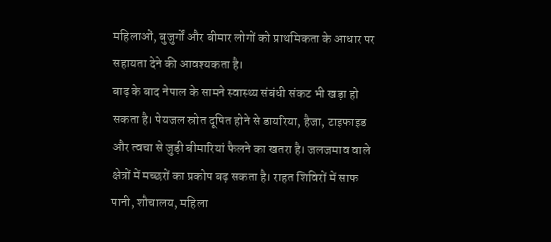महिलाओं, बुजुर्गों और बीमार लोगों को प्राथमिकता के आधार पर सहायता देने की आवश्यकता है।
बाढ़ के बाद नेपाल के सामने स्वास्थ्य संबंधी संकट भी खड़ा हो सकता है। पेयजल स्रोत दूषित होने से डायरिया, हैजा, टाइफाइड और त्वचा से जुड़ी बीमारियां फैलने का खतरा है। जलजमाव वाले क्षेत्रों में मच्छरों का प्रकोप बढ़ सकता है। राहत शिविरों में साफ पानी, शौचालय, महिला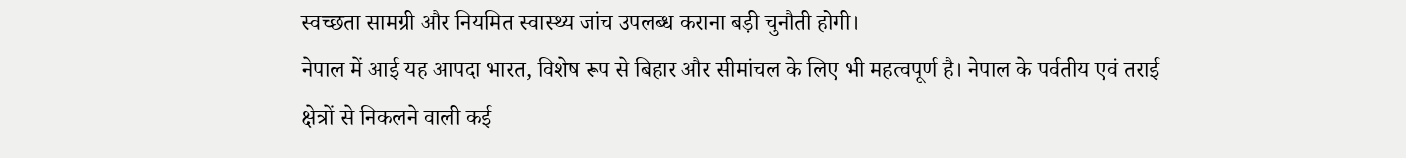स्वच्छता सामग्री और नियमित स्वास्थ्य जांच उपलब्ध कराना बड़ी चुनौती होगी।
नेपाल में आई यह आपदा भारत, विशेष रूप से बिहार और सीमांचल के लिए भी महत्वपूर्ण है। नेपाल के पर्वतीय एवं तराई क्षेत्रों से निकलने वाली कई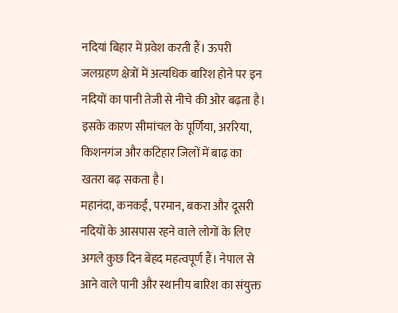नदियां बिहार में प्रवेश करती हैं। ऊपरी जलग्रहण क्षेत्रों में अत्यधिक बारिश होने पर इन नदियों का पानी तेजी से नीचे की ओर बढ़ता है। इसके कारण सीमांचल के पूर्णिया, अररिया, किशनगंज और कटिहार जिलों में बाढ़ का खतरा बढ़ सकता है।
महानंदा, कनकई, परमान, बकरा और दूसरी नदियों के आसपास रहने वाले लोगों के लिए अगले कुछ दिन बेहद महत्वपूर्ण हैं। नेपाल से आने वाले पानी और स्थानीय बारिश का संयुक्त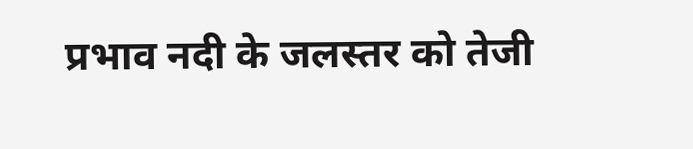प्रभाव नदी के जलस्तर को तेजी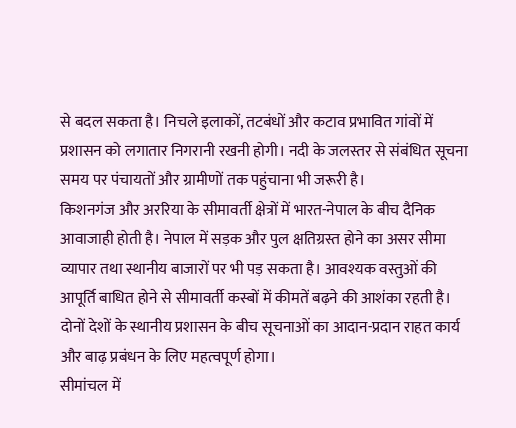से बदल सकता है। निचले इलाकों, तटबंधों और कटाव प्रभावित गांवों में प्रशासन को लगातार निगरानी रखनी होगी। नदी के जलस्तर से संबंधित सूचना समय पर पंचायतों और ग्रामीणों तक पहुंचाना भी जरूरी है।
किशनगंज और अररिया के सीमावर्ती क्षेत्रों में भारत-नेपाल के बीच दैनिक आवाजाही होती है। नेपाल में सड़क और पुल क्षतिग्रस्त होने का असर सीमा व्यापार तथा स्थानीय बाजारों पर भी पड़ सकता है। आवश्यक वस्तुओं की आपूर्ति बाधित होने से सीमावर्ती कस्बों में कीमतें बढ़ने की आशंका रहती है। दोनों देशों के स्थानीय प्रशासन के बीच सूचनाओं का आदान-प्रदान राहत कार्य और बाढ़ प्रबंधन के लिए महत्वपूर्ण होगा।
सीमांचल में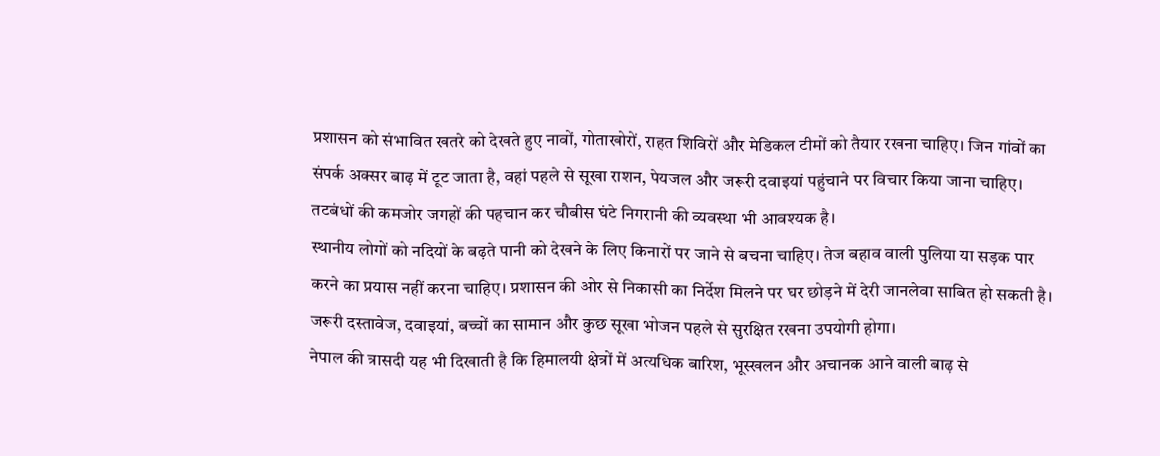प्रशासन को संभावित खतरे को देखते हुए नावों, गोताखोरों, राहत शिविरों और मेडिकल टीमों को तैयार रखना चाहिए। जिन गांवों का संपर्क अक्सर बाढ़ में टूट जाता है, वहां पहले से सूखा राशन, पेयजल और जरूरी दवाइयां पहुंचाने पर विचार किया जाना चाहिए। तटबंधों की कमजोर जगहों की पहचान कर चौबीस घंटे निगरानी की व्यवस्था भी आवश्यक है।
स्थानीय लोगों को नदियों के बढ़ते पानी को देखने के लिए किनारों पर जाने से बचना चाहिए। तेज बहाव वाली पुलिया या सड़क पार करने का प्रयास नहीं करना चाहिए। प्रशासन की ओर से निकासी का निर्देश मिलने पर घर छोड़ने में देरी जानलेवा साबित हो सकती है। जरूरी दस्तावेज, दवाइयां, बच्चों का सामान और कुछ सूखा भोजन पहले से सुरक्षित रखना उपयोगी होगा।
नेपाल की त्रासदी यह भी दिखाती है कि हिमालयी क्षेत्रों में अत्यधिक बारिश, भूस्खलन और अचानक आने वाली बाढ़ से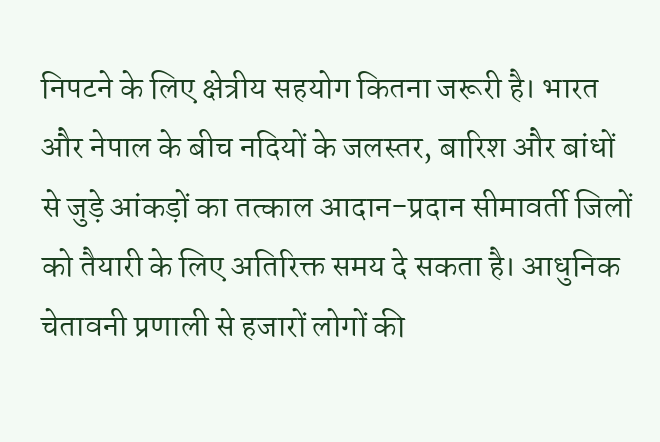निपटने के लिए क्षेत्रीय सहयोग कितना जरूरी है। भारत और नेपाल के बीच नदियों के जलस्तर, बारिश और बांधों से जुड़े आंकड़ों का तत्काल आदान-प्रदान सीमावर्ती जिलों को तैयारी के लिए अतिरिक्त समय दे सकता है। आधुनिक चेतावनी प्रणाली से हजारों लोगों की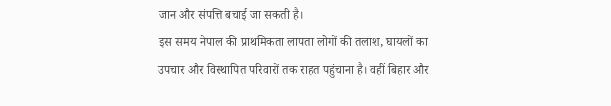जान और संपत्ति बचाई जा सकती है।
इस समय नेपाल की प्राथमिकता लापता लोगों की तलाश, घायलों का उपचार और विस्थापित परिवारों तक राहत पहुंचाना है। वहीं बिहार और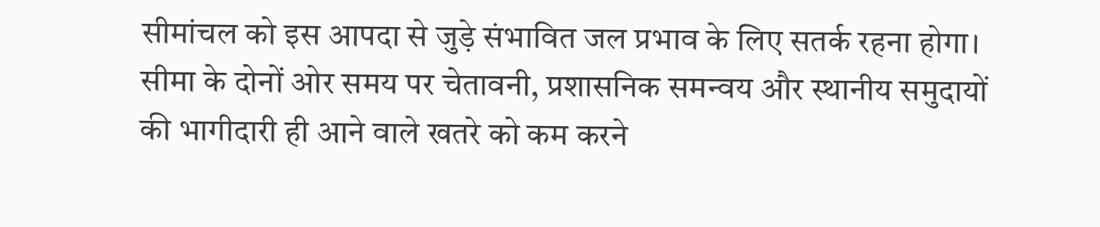सीमांचल को इस आपदा से जुड़े संभावित जल प्रभाव के लिए सतर्क रहना होगा। सीमा के दोनों ओर समय पर चेतावनी, प्रशासनिक समन्वय और स्थानीय समुदायों की भागीदारी ही आने वाले खतरे को कम करने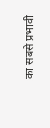का सबसे प्रभावी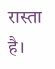रास्ता है।